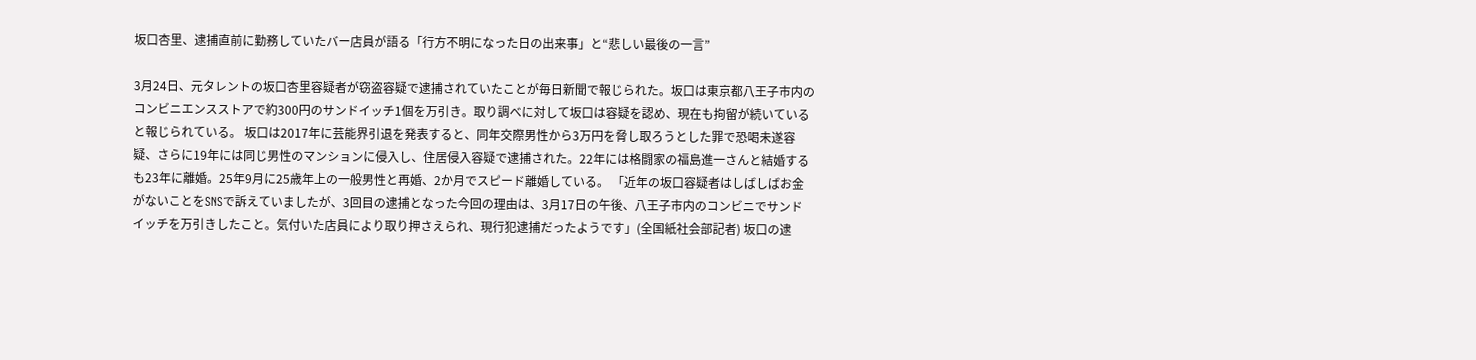坂口杏里、逮捕直前に勤務していたバー店員が語る「行方不明になった日の出来事」と“悲しい最後の一言”

3月24日、元タレントの坂口杏里容疑者が窃盗容疑で逮捕されていたことが毎日新聞で報じられた。坂口は東京都八王子市内のコンビニエンスストアで約300円のサンドイッチ1個を万引き。取り調べに対して坂口は容疑を認め、現在も拘留が続いていると報じられている。 坂口は2017年に芸能界引退を発表すると、同年交際男性から3万円を脅し取ろうとした罪で恐喝未遂容疑、さらに19年には同じ男性のマンションに侵入し、住居侵入容疑で逮捕された。22年には格闘家の福島進一さんと結婚するも23年に離婚。25年9月に25歳年上の一般男性と再婚、2か月でスピード離婚している。 「近年の坂口容疑者はしばしばお金がないことをSNSで訴えていましたが、3回目の逮捕となった今回の理由は、3月17日の午後、八王子市内のコンビニでサンドイッチを万引きしたこと。気付いた店員により取り押さえられ、現行犯逮捕だったようです」(全国紙社会部記者) 坂口の逮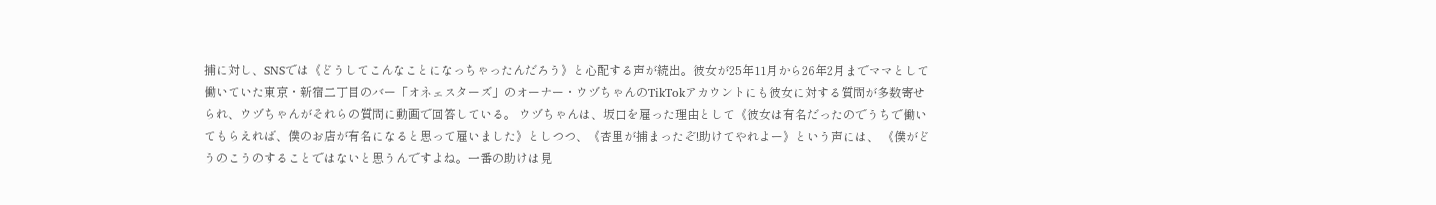捕に対し、SNSでは《どうしてこんなことになっちゃったんだろう》と心配する声が続出。彼女が25年11月から26年2月までママとして働いていた東京・新宿二丁目のバー「オネェスターズ」のオーナー・ウヅちゃんのTikTokアカウントにも彼女に対する質問が多数寄せられ、ウヅちゃんがそれらの質問に動画で回答している。 ウヅちゃんは、坂口を雇った理由として《彼女は有名だったのでうちで働いてもらえれば、僕のお店が有名になると思って雇いました》としつつ、《杏里が捕まったぞ!助けてやれよー》という声には、 《僕がどうのこうのすることではないと思うんですよね。一番の助けは見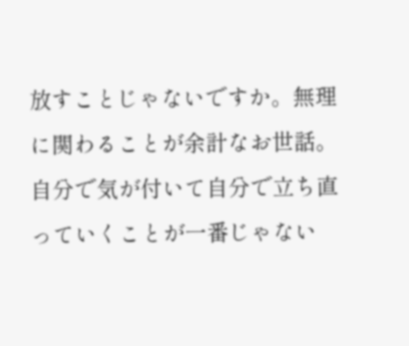放すことじゃないですか。無理に関わることが余計なお世話。自分で気が付いて自分で立ち直っていくことが一番じゃない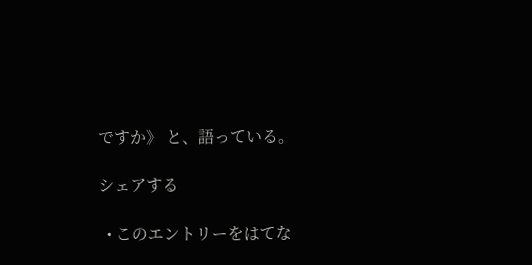ですか》 と、語っている。

シェアする

  • このエントリーをはてな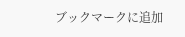ブックマークに追加